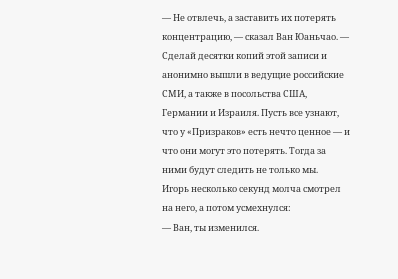— Не отвлечь, а заставить их потерять концентрацию, — сказал Ван Юаньчао. — Сделай десятки копий этой записи и анонимно вышли в ведущие российские СМИ, а также в посольства США, Германии и Израиля. Пусть все узнают, что у «Призраков» есть нечто ценное — и что они могут это потерять. Тогда за ними будут следить не только мы.
Игорь несколько секунд молча смотрел на него, а потом усмехнулся:
— Ван, ты изменился.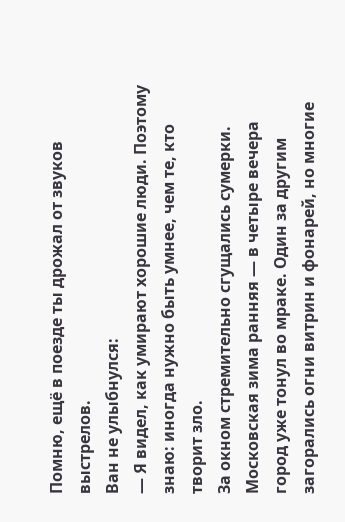Помню, ещё в поезде ты дрожал от звуков выстрелов.
Ван не улыбнулся:
— Я видел, как умирают хорошие люди. Поэтому знаю: иногда нужно быть умнее, чем те, кто творит зло.
За окном стремительно сгущались сумерки. Московская зима ранняя — в четыре вечера город уже тонул во мраке. Один за другим загорались огни витрин и фонарей, но многие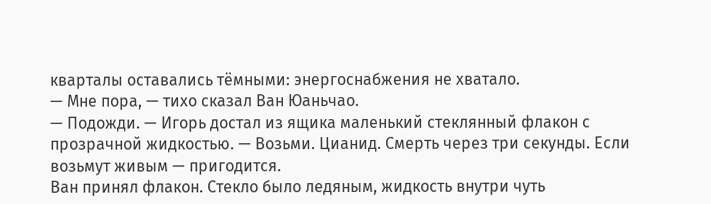кварталы оставались тёмными: энергоснабжения не хватало.
— Мне пора, — тихо сказал Ван Юаньчао.
— Подожди. — Игорь достал из ящика маленький стеклянный флакон с прозрачной жидкостью. — Возьми. Цианид. Смерть через три секунды. Если возьмут живым — пригодится.
Ван принял флакон. Стекло было ледяным, жидкость внутри чуть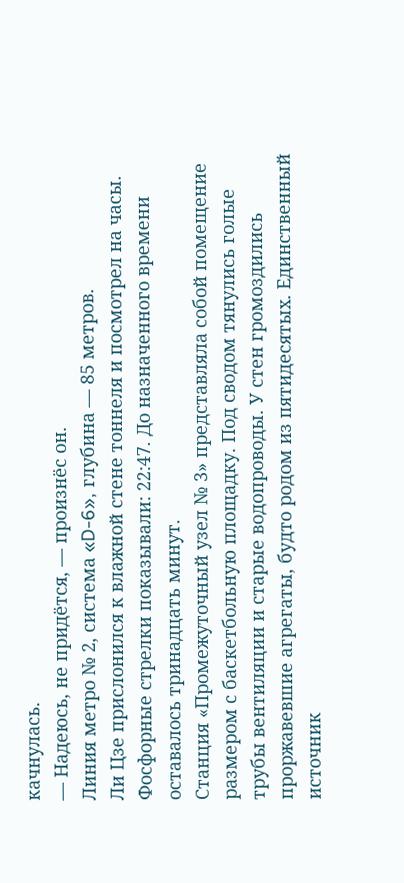качнулась.
— Надеюсь, не придётся, — произнёс он.
Линия метро № 2, система «D‑6», глубина — 85 метров.
Ли Цзе прислонился к влажной стене тоннеля и посмотрел на часы. Фосфорные стрелки показывали: 22:47. До назначенного времени оставалось тринадцать минут.
Станция «Промежуточный узел № 3» представляла собой помещение размером с баскетбольную площадку. Под сводом тянулись голые трубы вентиляции и старые водопроводы. У стен громоздились проржавевшие агрегаты, будто родом из пятидесятых. Единственный источник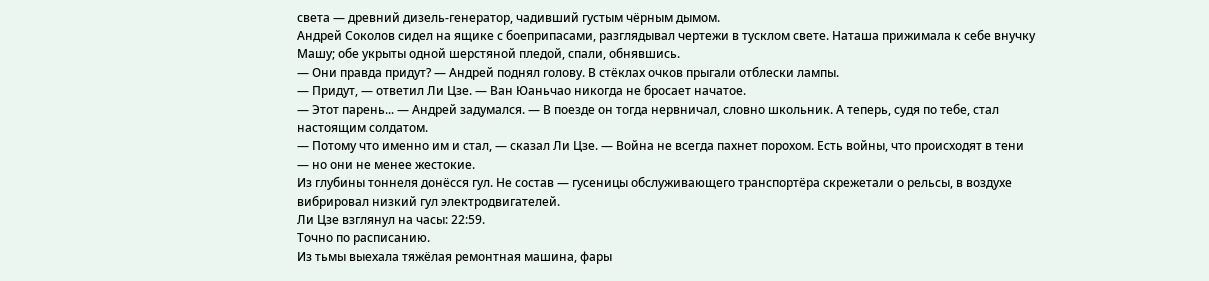света — древний дизель‑генератор, чадивший густым чёрным дымом.
Андрей Соколов сидел на ящике с боеприпасами, разглядывал чертежи в тусклом свете. Наташа прижимала к себе внучку Машу; обе укрыты одной шерстяной пледой, спали, обнявшись.
— Они правда придут? — Андрей поднял голову. В стёклах очков прыгали отблески лампы.
— Придут, — ответил Ли Цзе. — Ван Юаньчао никогда не бросает начатое.
— Этот парень... — Андрей задумался. — В поезде он тогда нервничал, словно школьник. А теперь, судя по тебе, стал настоящим солдатом.
— Потому что именно им и стал, — сказал Ли Цзе. — Война не всегда пахнет порохом. Есть войны, что происходят в тени — но они не менее жестокие.
Из глубины тоннеля донёсся гул. Не состав — гусеницы обслуживающего транспортёра скрежетали о рельсы, в воздухе вибрировал низкий гул электродвигателей.
Ли Цзе взглянул на часы: 22:59.
Точно по расписанию.
Из тьмы выехала тяжёлая ремонтная машина, фары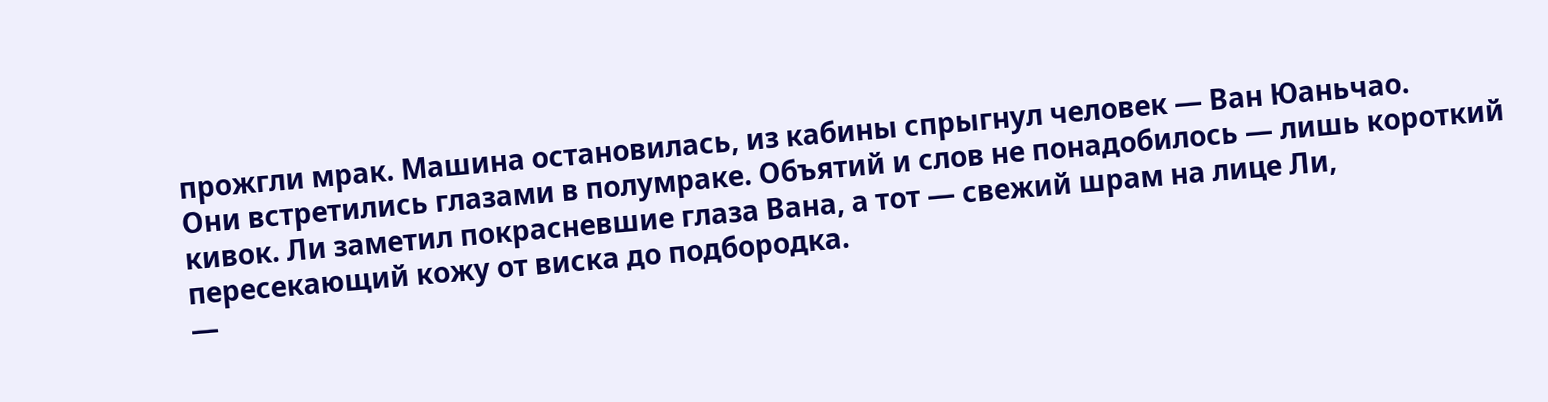прожгли мрак. Машина остановилась, из кабины спрыгнул человек — Ван Юаньчао.
Они встретились глазами в полумраке. Объятий и слов не понадобилось — лишь короткий кивок. Ли заметил покрасневшие глаза Вана, а тот — свежий шрам на лице Ли, пересекающий кожу от виска до подбородка.
—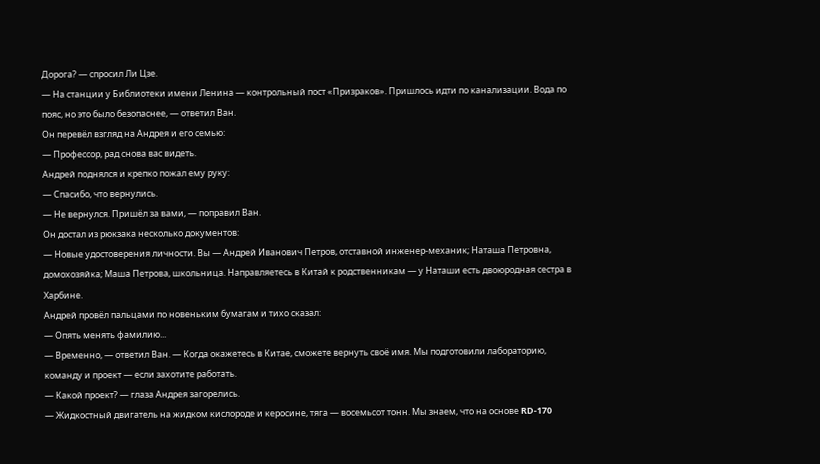Дорога? — спросил Ли Цзе.
— На станции у Библиотеки имени Ленина — контрольный пост «Призраков». Пришлось идти по канализации. Вода по пояс, но это было безопаснее, — ответил Ван.
Он перевёл взгляд на Андрея и его семью:
— Профессор, рад снова вас видеть.
Андрей поднялся и крепко пожал ему руку:
— Спасибо, что вернулись.
— Не вернулся. Пришёл за вами, — поправил Ван.
Он достал из рюкзака несколько документов:
— Новые удостоверения личности. Вы — Андрей Иванович Петров, отставной инженер‑механик; Наташа Петровна, домохозяйка; Маша Петрова, школьница. Направляетесь в Китай к родственникам — у Наташи есть двоюродная сестра в Харбине.
Андрей провёл пальцами по новеньким бумагам и тихо сказал:
— Опять менять фамилию...
— Временно, — ответил Ван. — Когда окажетесь в Китае, сможете вернуть своё имя. Мы подготовили лабораторию, команду и проект — если захотите работать.
— Какой проект? — глаза Андрея загорелись.
— Жидкостный двигатель на жидком кислороде и керосине, тяга — восемьсот тонн. Мы знаем, что на основе RD‑170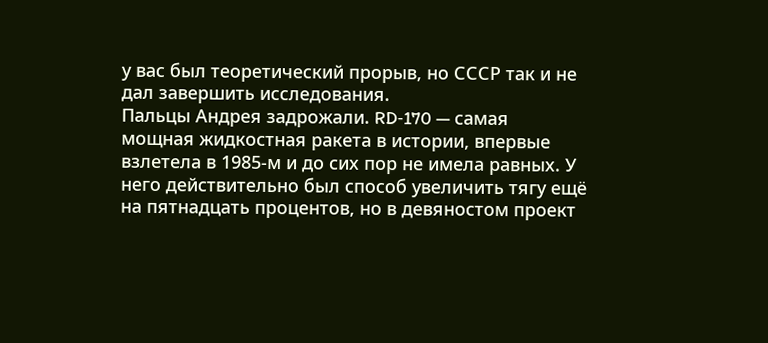у вас был теоретический прорыв, но СССР так и не дал завершить исследования.
Пальцы Андрея задрожали. RD‑170 — самая мощная жидкостная ракета в истории, впервые взлетела в 1985‑м и до сих пор не имела равных. У него действительно был способ увеличить тягу ещё на пятнадцать процентов, но в девяностом проект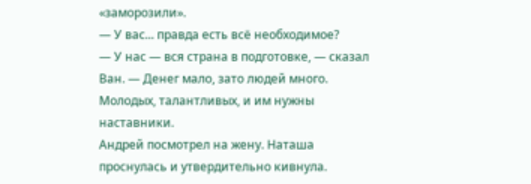«заморозили».
— У вас... правда есть всё необходимое?
— У нас — вся страна в подготовке, — сказал Ван. — Денег мало, зато людей много. Молодых, талантливых, и им нужны наставники.
Андрей посмотрел на жену. Наташа проснулась и утвердительно кивнула.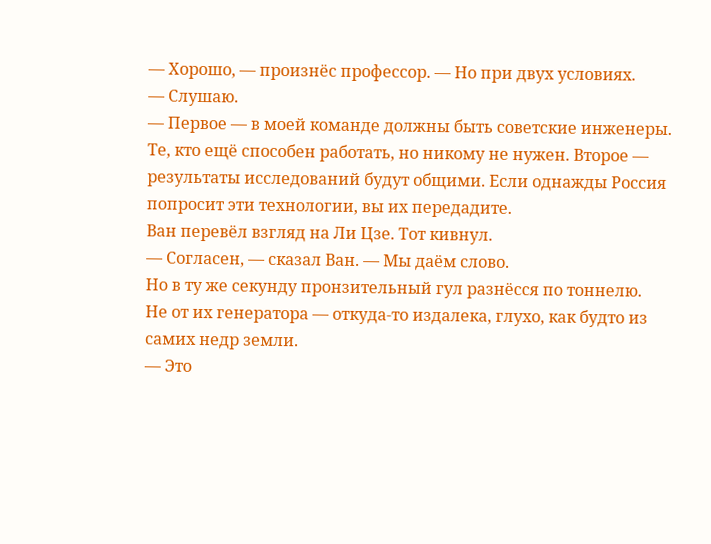— Хорошо, — произнёс профессор. — Но при двух условиях.
— Слушаю.
— Первое — в моей команде должны быть советские инженеры. Те, кто ещё способен работать, но никому не нужен. Второе — результаты исследований будут общими. Если однажды Россия попросит эти технологии, вы их передадите.
Ван перевёл взгляд на Ли Цзе. Тот кивнул.
— Согласен, — сказал Ван. — Мы даём слово.
Но в ту же секунду пронзительный гул разнёсся по тоннелю.
Не от их генератора — откуда‑то издалека, глухо, как будто из самих недр земли.
— Это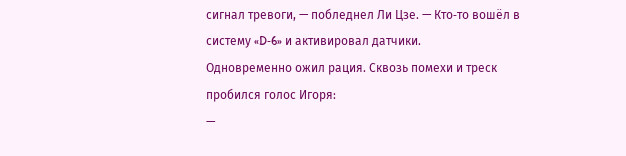сигнал тревоги, — побледнел Ли Цзе. — Кто‑то вошёл в систему «D‑6» и активировал датчики.
Одновременно ожил рация. Сквозь помехи и треск пробился голос Игоря:
—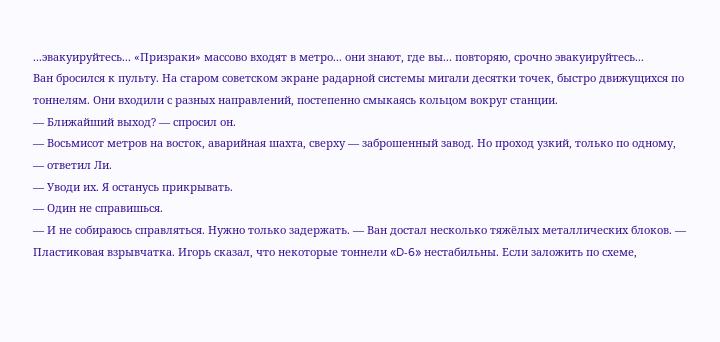...эвакуируйтесь... «Призраки» массово входят в метро... они знают, где вы... повторяю, срочно эвакуируйтесь...
Ван бросился к пульту. На старом советском экране радарной системы мигали десятки точек, быстро движущихся по тоннелям. Они входили с разных направлений, постепенно смыкаясь кольцом вокруг станции.
— Ближайший выход? — спросил он.
— Восьмисот метров на восток, аварийная шахта, сверху — заброшенный завод. Но проход узкий, только по одному, — ответил Ли.
— Уводи их. Я останусь прикрывать.
— Один не справишься.
— И не собираюсь справляться. Нужно только задержать. — Ван достал несколько тяжёлых металлических блоков. — Пластиковая взрывчатка. Игорь сказал, что некоторые тоннели «D‑6» нестабильны. Если заложить по схеме,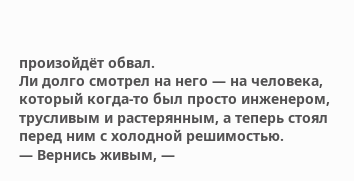произойдёт обвал.
Ли долго смотрел на него — на человека, который когда‑то был просто инженером, трусливым и растерянным, а теперь стоял перед ним с холодной решимостью.
— Вернись живым, —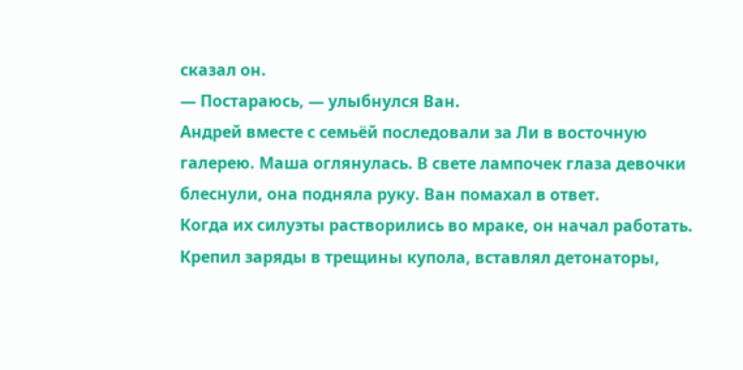сказал он.
— Постараюсь, — улыбнулся Ван.
Андрей вместе с семьёй последовали за Ли в восточную галерею. Маша оглянулась. В свете лампочек глаза девочки блеснули, она подняла руку. Ван помахал в ответ.
Когда их силуэты растворились во мраке, он начал работать. Крепил заряды в трещины купола, вставлял детонаторы,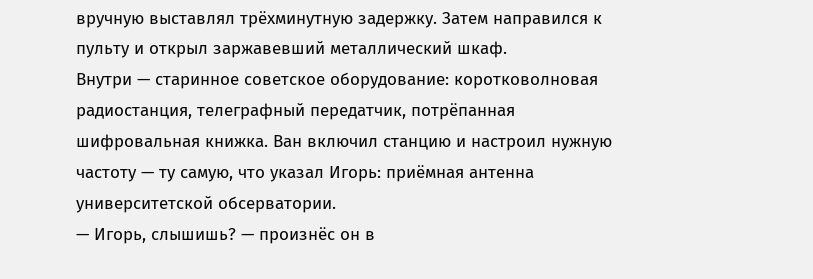вручную выставлял трёхминутную задержку. Затем направился к пульту и открыл заржавевший металлический шкаф.
Внутри — старинное советское оборудование: коротковолновая радиостанция, телеграфный передатчик, потрёпанная шифровальная книжка. Ван включил станцию и настроил нужную частоту — ту самую, что указал Игорь: приёмная антенна университетской обсерватории.
— Игорь, слышишь? — произнёс он в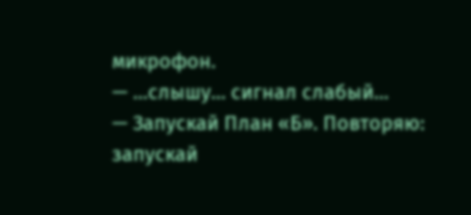микрофон.
— ...слышу... сигнал слабый...
— Запускай План «Б». Повторяю: запускай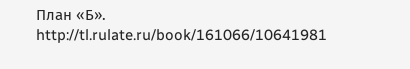План «Б».
http://tl.rulate.ru/book/161066/10641981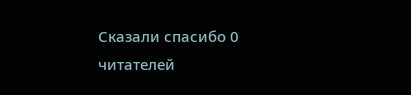Сказали спасибо 0 читателей